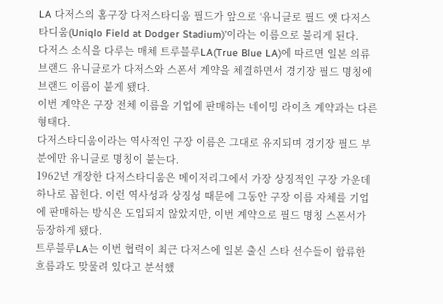LA 다저스의 홈구장 다저스타디움 필드가 앞으로 ‘유니클로 필드 앳 다저스타디움(Uniqlo Field at Dodger Stadium)’이라는 이름으로 불리게 된다.
다저스 소식을 다루는 매체 트루블루LA(True Blue LA)에 따르면 일본 의류 브랜드 유니클로가 다저스와 스폰서 계약을 체결하면서 경기장 필드 명칭에 브랜드 이름이 붙게 됐다.
이번 계약은 구장 전체 이름을 기업에 판매하는 네이밍 라이츠 계약과는 다른 형태다.
다저스타디움이라는 역사적인 구장 이름은 그대로 유지되며 경기장 필드 부분에만 유니클로 명칭이 붙는다.
1962년 개장한 다저스타디움은 메이저리그에서 가장 상징적인 구장 가운데 하나로 꼽힌다. 이런 역사성과 상징성 때문에 그동안 구장 이름 자체를 기업에 판매하는 방식은 도입되지 않았지만, 이번 계약으로 필드 명칭 스폰서가 등장하게 됐다.
트루블루LA는 이번 협력이 최근 다저스에 일본 출신 스타 선수들이 합류한 흐름과도 맞물려 있다고 분석했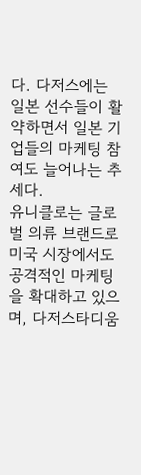다. 다저스에는 일본 선수들이 활약하면서 일본 기업들의 마케팅 참여도 늘어나는 추세다.
유니클로는 글로벌 의류 브랜드로 미국 시장에서도 공격적인 마케팅을 확대하고 있으며, 다저스타디움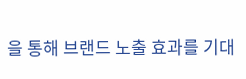을 통해 브랜드 노출 효과를 기대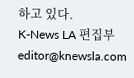하고 있다.
K-News LA 편집부 editor@knewsla.com